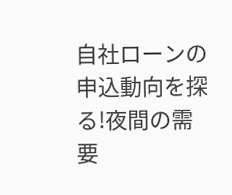自社ローンの申込動向を探る!夜間の需要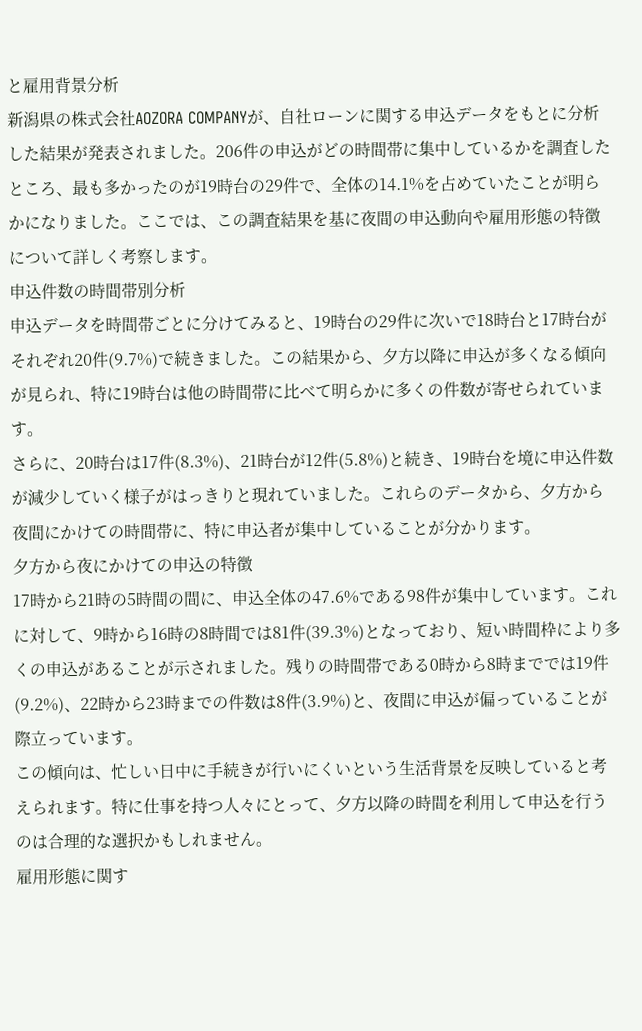と雇用背景分析
新潟県の株式会社AOZORA COMPANYが、自社ローンに関する申込データをもとに分析した結果が発表されました。206件の申込がどの時間帯に集中しているかを調査したところ、最も多かったのが19時台の29件で、全体の14.1%を占めていたことが明らかになりました。ここでは、この調査結果を基に夜間の申込動向や雇用形態の特徴について詳しく考察します。
申込件数の時間帯別分析
申込データを時間帯ごとに分けてみると、19時台の29件に次いで18時台と17時台がそれぞれ20件(9.7%)で続きました。この結果から、夕方以降に申込が多くなる傾向が見られ、特に19時台は他の時間帯に比べて明らかに多くの件数が寄せられています。
さらに、20時台は17件(8.3%)、21時台が12件(5.8%)と続き、19時台を境に申込件数が減少していく様子がはっきりと現れていました。これらのデータから、夕方から夜間にかけての時間帯に、特に申込者が集中していることが分かります。
夕方から夜にかけての申込の特徴
17時から21時の5時間の間に、申込全体の47.6%である98件が集中しています。これに対して、9時から16時の8時間では81件(39.3%)となっており、短い時間枠により多くの申込があることが示されました。残りの時間帯である0時から8時まででは19件(9.2%)、22時から23時までの件数は8件(3.9%)と、夜間に申込が偏っていることが際立っています。
この傾向は、忙しい日中に手続きが行いにくいという生活背景を反映していると考えられます。特に仕事を持つ人々にとって、夕方以降の時間を利用して申込を行うのは合理的な選択かもしれません。
雇用形態に関す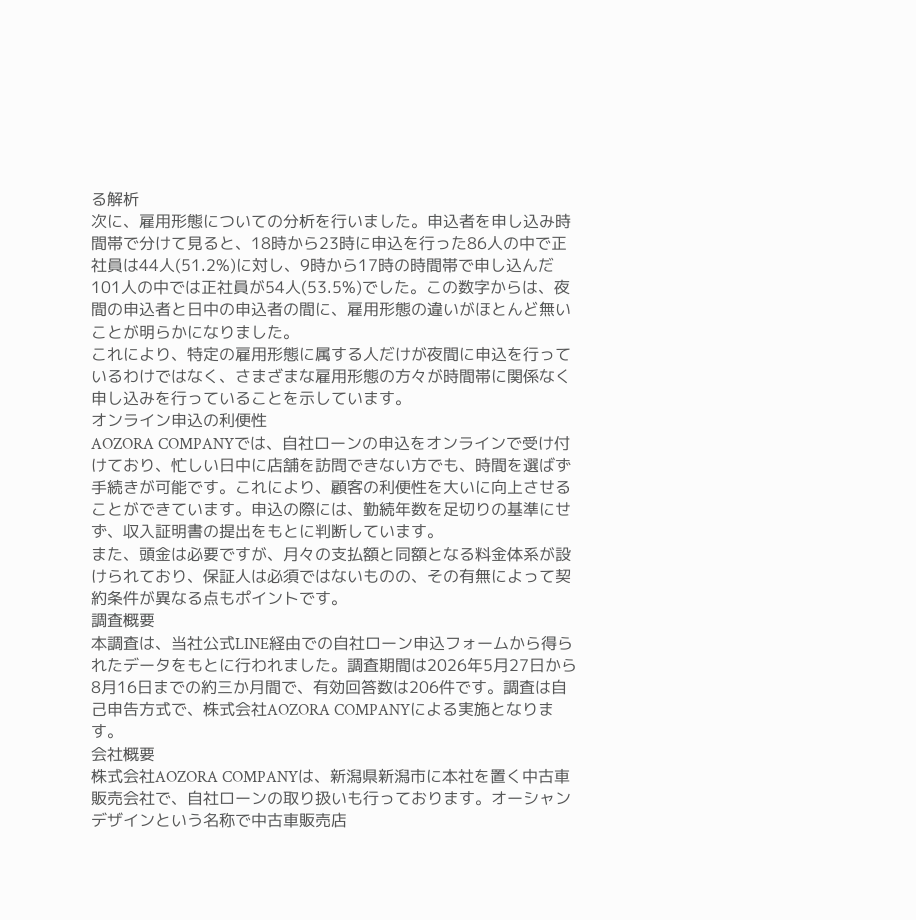る解析
次に、雇用形態についての分析を行いました。申込者を申し込み時間帯で分けて見ると、18時から23時に申込を行った86人の中で正社員は44人(51.2%)に対し、9時から17時の時間帯で申し込んだ101人の中では正社員が54人(53.5%)でした。この数字からは、夜間の申込者と日中の申込者の間に、雇用形態の違いがほとんど無いことが明らかになりました。
これにより、特定の雇用形態に属する人だけが夜間に申込を行っているわけではなく、さまざまな雇用形態の方々が時間帯に関係なく申し込みを行っていることを示しています。
オンライン申込の利便性
AOZORA COMPANYでは、自社ローンの申込をオンラインで受け付けており、忙しい日中に店舗を訪問できない方でも、時間を選ばず手続きが可能です。これにより、顧客の利便性を大いに向上させることができています。申込の際には、勤続年数を足切りの基準にせず、収入証明書の提出をもとに判断しています。
また、頭金は必要ですが、月々の支払額と同額となる料金体系が設けられており、保証人は必須ではないものの、その有無によって契約条件が異なる点もポイントです。
調査概要
本調査は、当社公式LINE経由での自社ローン申込フォームから得られたデータをもとに行われました。調査期間は2026年5月27日から8月16日までの約三か月間で、有効回答数は206件です。調査は自己申告方式で、株式会社AOZORA COMPANYによる実施となります。
会社概要
株式会社AOZORA COMPANYは、新潟県新潟市に本社を置く中古車販売会社で、自社ローンの取り扱いも行っております。オーシャンデザインという名称で中古車販売店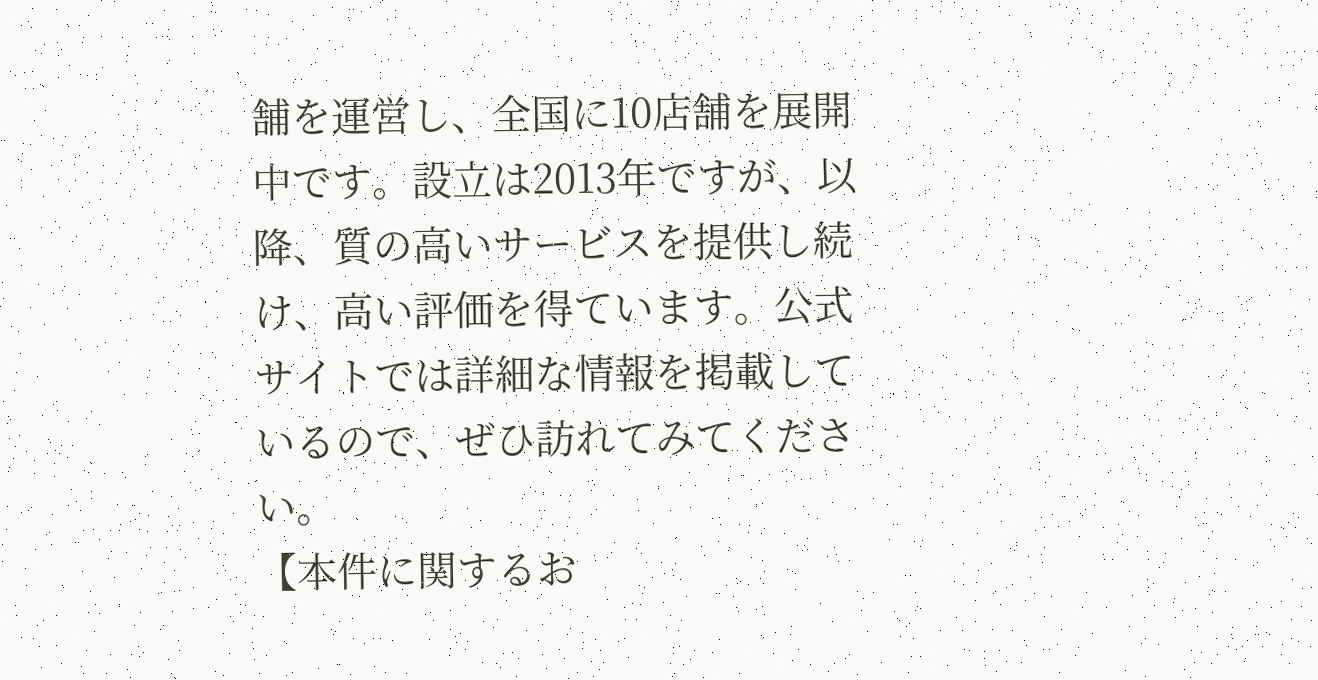舗を運営し、全国に10店舗を展開中です。設立は2013年ですが、以降、質の高いサービスを提供し続け、高い評価を得ています。公式サイトでは詳細な情報を掲載しているので、ぜひ訪れてみてください。
【本件に関するお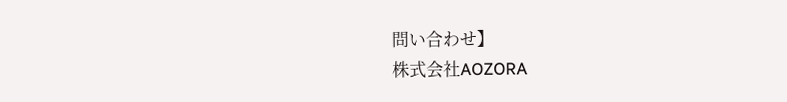問い合わせ】
株式会社AOZORA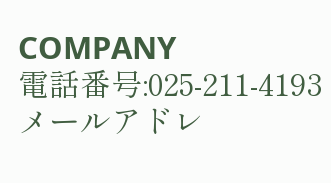COMPANY
電話番号:025-211-4193
メールアドレ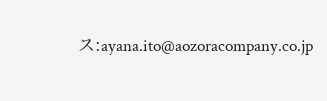ス:ayana.ito@aozoracompany.co.jp